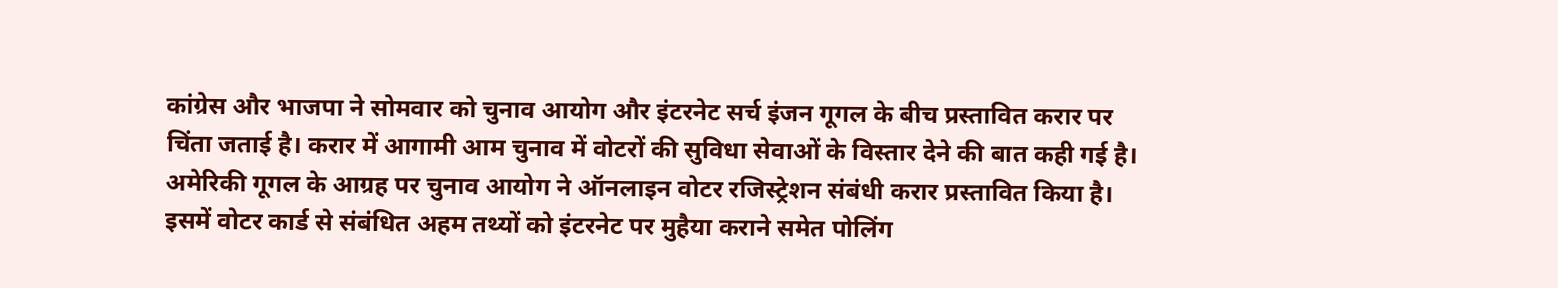कांग्रेस और भाजपा ने सोमवार को चुनाव आयोग और इंटरनेट सर्च इंजन गूगल के बीच प्रस्तावित करार पर चिंता जताई है। करार में आगामी आम चुनाव में वोटरों की सुविधा सेवाओं के विस्तार देने की बात कही गई है।
अमेरिकी गूगल के आग्रह पर चुनाव आयोग ने ऑनलाइन वोटर रजिस्ट्रेशन संबंधी करार प्रस्तावित किया है।
इसमें वोटर कार्ड से संबंधित अहम तथ्यों को इंटरनेट पर मुहैया कराने समेत पोलिंग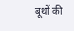बूथों की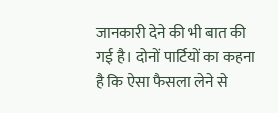जानकारी देने की भी बात की गई है। दोनों पार्टियों का कहना है कि ऐसा फैसला लेने से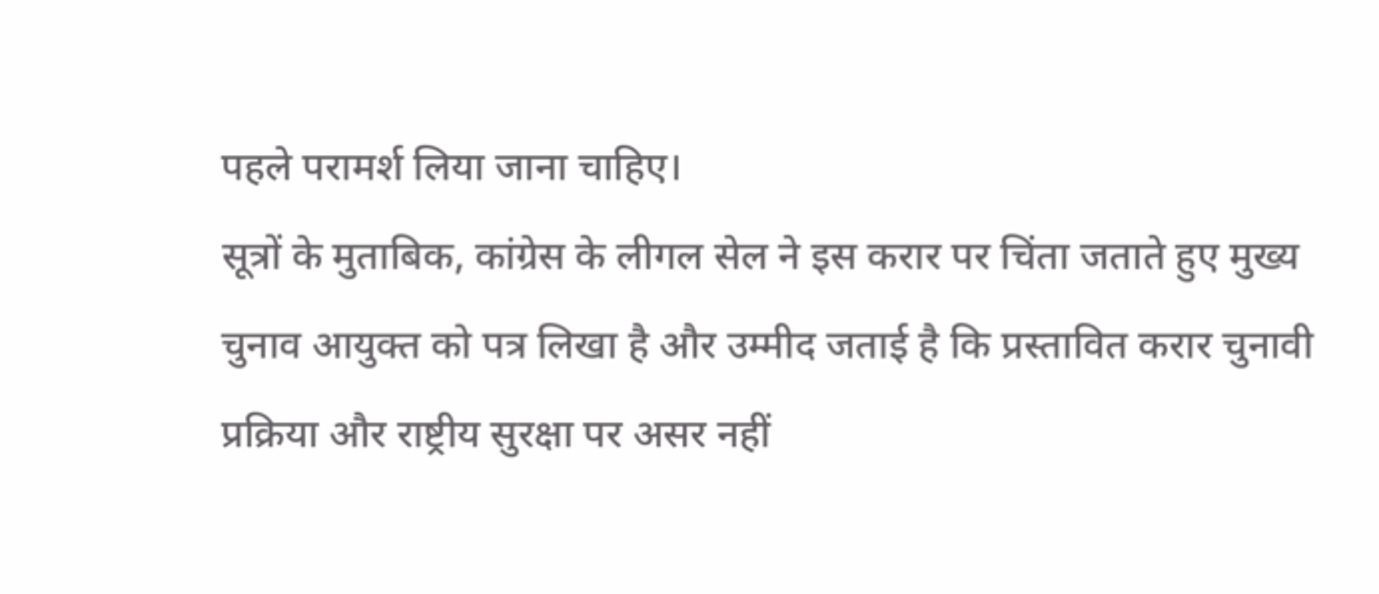पहले परामर्श लिया जाना चाहिए।
सूत्रों के मुताबिक, कांग्रेस के लीगल सेल ने इस करार पर चिंता जताते हुए मुख्य चुनाव आयुक्त को पत्र लिखा है और उम्मीद जताई है कि प्रस्तावित करार चुनावी प्रक्रिया और राष्ट्रीय सुरक्षा पर असर नहीं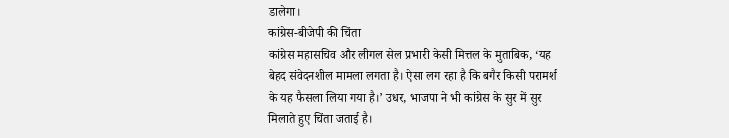डालेगा।
कांग्रेस-बीजेपी की चिंता
कांग्रेस महासचिव और लीगल सेल प्रभारी केसी मित्तल के मुताबिक, ‘यह बेहद संवेदनशील मामला लगता है। ऐसा लग रहा है कि बगैर किसी परामर्श के यह फैसला लिया गया है।’ उधर, भाजपा ने भी कांग्रेस के सुर में सुर मिलाते हुए चिंता जताई है।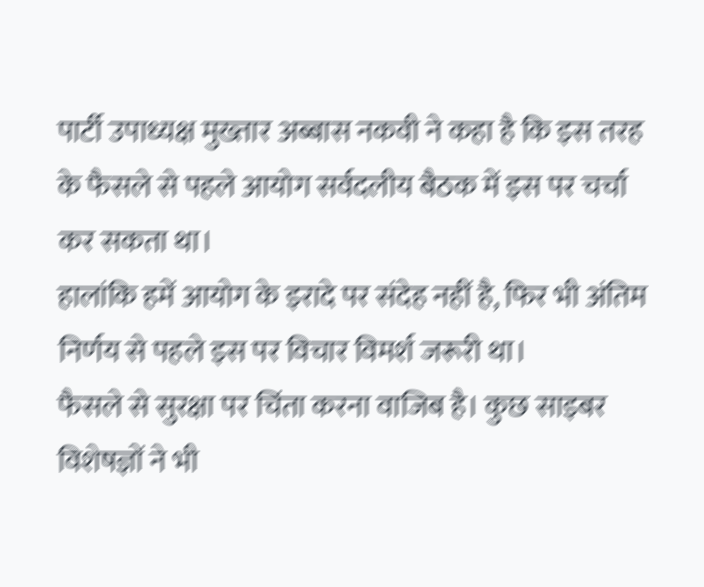पार्टी उपाध्यक्ष मुख्तार अब्बास नकवी ने कहा है कि इस तरह के फैसले से पहले आयोग सर्वदलीय बैठक में इस पर चर्चा कर सकता था।
हालांकि हमें आयोग के इरादे पर संदेह नहीं है, फिर भी अंतिम निर्णय से पहले इस पर विचार विमर्श जरूरी था।
फैसले से सुरक्षा पर चिंता करना वाजिब है। कुछ साइबर विशेषज्ञों ने भी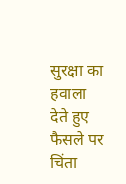सुरक्षा का हवाला देते हुए फैसले पर चिंता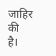जाहिर की है।